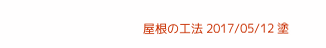屋根の工法 2017/05/12 塗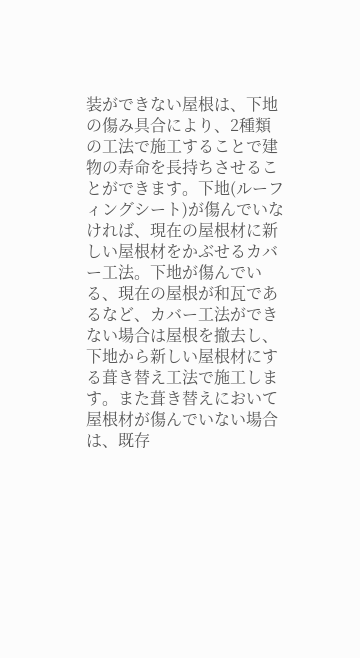装ができない屋根は、下地の傷み具合により、2種類の工法で施工することで建物の寿命を長持ちさせることができます。下地(ルーフィングシート)が傷んでいなければ、現在の屋根材に新しい屋根材をかぶせるカバー工法。下地が傷んでいる、現在の屋根が和瓦であるなど、カバー工法ができない場合は屋根を撤去し、下地から新しい屋根材にする葺き替え工法で施工します。また葺き替えにおいて屋根材が傷んでいない場合は、既存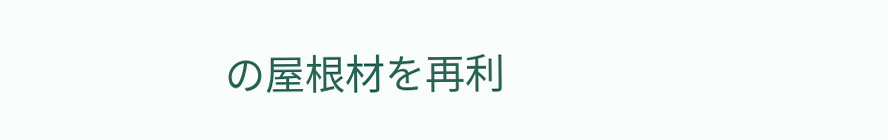の屋根材を再利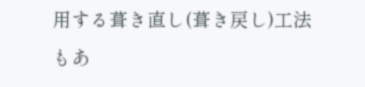用する葺き直し(葺き戻し)工法もあ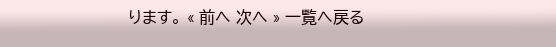ります。 « 前へ 次へ » 一覧へ戻る